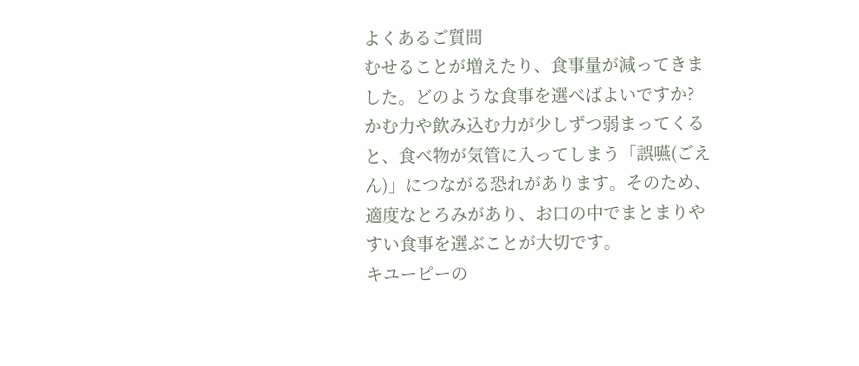よくあるご質問
むせることが増えたり、食事量が減ってきました。どのような食事を選べばよいですか?
かむ力や飲み込む力が少しずつ弱まってくると、食べ物が気管に入ってしまう「誤嚥(ごえん)」につながる恐れがあります。そのため、適度なとろみがあり、お口の中でまとまりやすい食事を選ぶことが大切です。
キユーピーの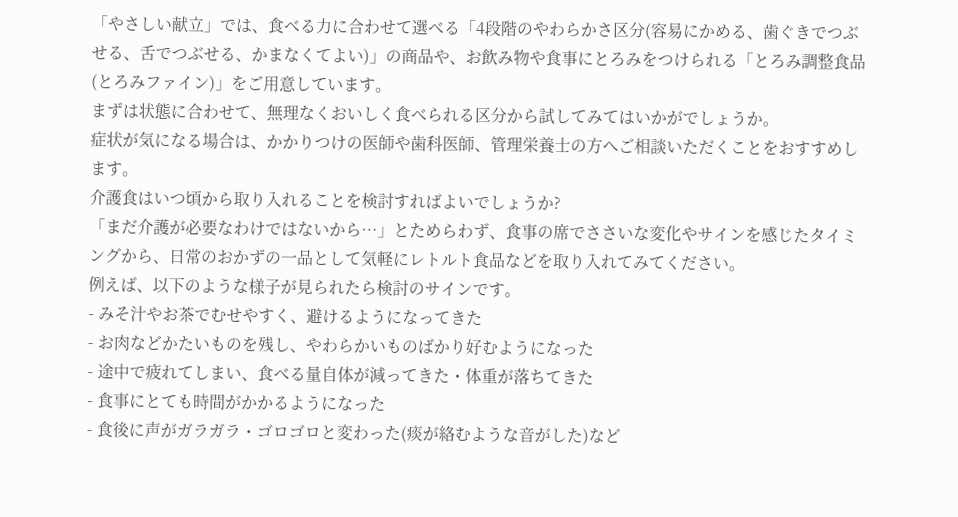「やさしい献立」では、食べる力に合わせて選べる「4段階のやわらかさ区分(容易にかめる、歯ぐきでつぶせる、舌でつぶせる、かまなくてよい)」の商品や、お飲み物や食事にとろみをつけられる「とろみ調整食品(とろみファイン)」をご用意しています。
まずは状態に合わせて、無理なくおいしく食べられる区分から試してみてはいかがでしょうか。
症状が気になる場合は、かかりつけの医師や歯科医師、管理栄養士の方へご相談いただくことをおすすめします。
介護食はいつ頃から取り入れることを検討すればよいでしょうか?
「まだ介護が必要なわけではないから…」とためらわず、食事の席でささいな変化やサインを感じたタイミングから、日常のおかずの一品として気軽にレトルト食品などを取り入れてみてください。
例えば、以下のような様子が見られたら検討のサインです。
- みそ汁やお茶でむせやすく、避けるようになってきた
- お肉などかたいものを残し、やわらかいものばかり好むようになった
- 途中で疲れてしまい、食べる量自体が減ってきた・体重が落ちてきた
- 食事にとても時間がかかるようになった
- 食後に声がガラガラ・ゴロゴロと変わった(痰が絡むような音がした)など